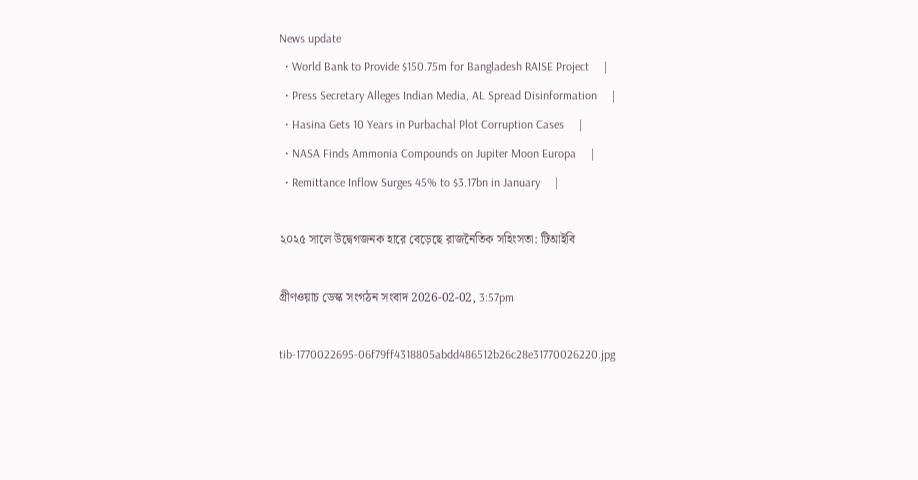News update
  • World Bank to Provide $150.75m for Bangladesh RAISE Project     |
  • Press Secretary Alleges Indian Media, AL Spread Disinformation     |
  • Hasina Gets 10 Years in Purbachal Plot Corruption Cases     |
  • NASA Finds Ammonia Compounds on Jupiter Moon Europa     |
  • Remittance Inflow Surges 45% to $3.17bn in January     |

২০২৫ সালে উদ্বেগজনক হারে বেড়েছে রাজনৈতিক সহিংসতা: টিআইবি

গ্রীণওয়াচ ডেস্ক সংগঠন সংবাদ 2026-02-02, 3:57pm

tib-1770022695-06f79ff4318805abdd486512b26c28e31770026220.jpg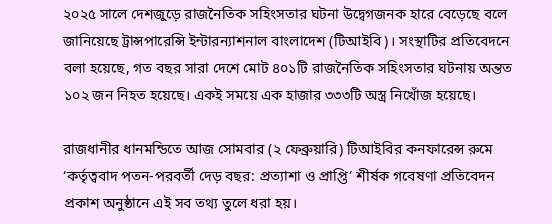২০২৫ সালে দেশজুড়ে রাজনৈতিক সহিংসতার ঘটনা উদ্বেগজনক হারে বেড়েছে বলে জানিয়েছে ট্রান্সপারেন্সি ইন্টারন্যাশনাল বাংলাদেশ (টিআইবি)। সংস্থাটির প্রতিবেদনে বলা হয়েছে, গত বছর সারা দেশে মোট ৪০১টি রাজনৈতিক সহিংসতার ঘটনায় অন্তত ১০২ জন নিহত হয়েছে। একই সময়ে এক হাজার ৩৩৩টি অস্ত্র নিখোঁজ হয়েছে।

রাজধানীর ধানমন্ডিতে আজ সোমবার (২ ফেব্রুয়ারি) টিআইবির কনফারেন্স রুমে ‘কর্তৃত্ববাদ পতন-পরবর্তী দেড় বছর: প্রত্যাশা ও প্রাপ্তি’ শীর্ষক গবেষণা প্রতিবেদন প্রকাশ অনুষ্ঠানে এই সব তথ্য তুলে ধরা হয়।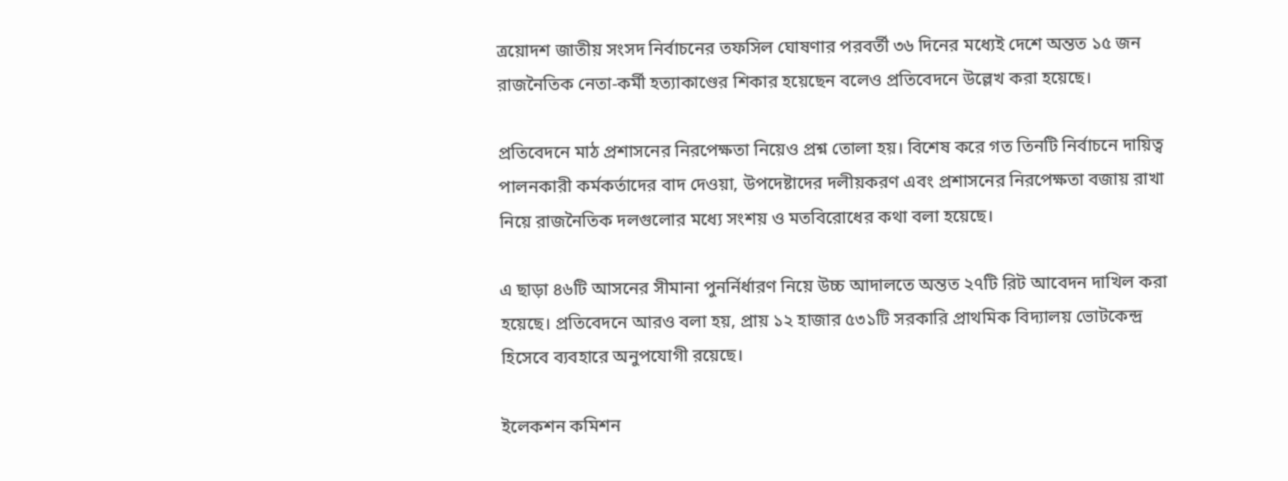ত্রয়োদশ জাতীয় সংসদ নির্বাচনের তফসিল ঘোষণার পরবর্তী ৩৬ দিনের মধ্যেই দেশে অন্তত ১৫ জন রাজনৈতিক নেতা-কর্মী হত্যাকাণ্ডের শিকার হয়েছেন বলেও প্রতিবেদনে উল্লেখ করা হয়েছে।

প্রতিবেদনে মাঠ প্রশাসনের নিরপেক্ষতা নিয়েও প্রশ্ন তোলা হয়। বিশেষ করে গত তিনটি নির্বাচনে দায়িত্ব পালনকারী কর্মকর্তাদের বাদ দেওয়া, উপদেষ্টাদের দলীয়করণ এবং প্রশাসনের নিরপেক্ষতা বজায় রাখা নিয়ে রাজনৈতিক দলগুলোর মধ্যে সংশয় ও মতবিরোধের কথা বলা হয়েছে।

এ ছাড়া ৪৬টি আসনের সীমানা পুনর্নির্ধারণ নিয়ে উচ্চ আদালতে অন্তত ২৭টি রিট আবেদন দাখিল করা হয়েছে। প্রতিবেদনে আরও বলা হয়, প্রায় ১২ হাজার ৫৩১টি সরকারি প্রাথমিক বিদ্যালয় ভোটকেন্দ্র হিসেবে ব্যবহারে অনুপযোগী রয়েছে।

ইলেকশন কমিশন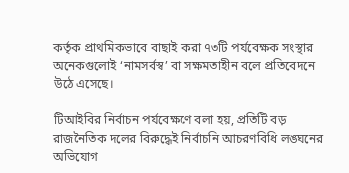কর্তৃক প্রাথমিকভাবে বাছাই করা ৭৩টি পর্যবেক্ষক সংস্থার অনেকগুলোই ‘নামসর্বস্ব’ বা সক্ষমতাহীন বলে প্রতিবেদনে উঠে এসেছে।

টিআইবির নির্বাচন পর্যবেক্ষণে বলা হয়, প্রতিটি বড় রাজনৈতিক দলের বিরুদ্ধেই নির্বাচনি আচরণবিধি লঙ্ঘনের অভিযোগ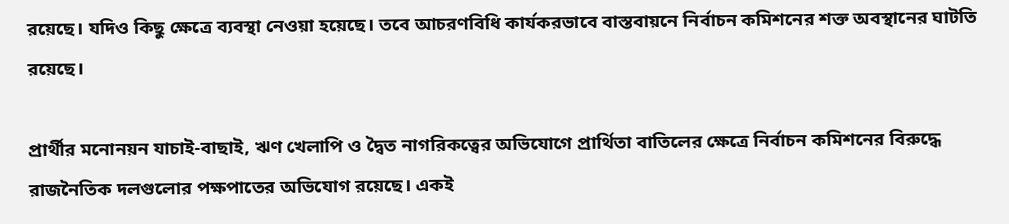রয়েছে। যদিও কিছু ক্ষেত্রে ব্যবস্থা নেওয়া হয়েছে। তবে আচরণবিধি কার্যকরভাবে বাস্তবায়নে নির্বাচন কমিশনের শক্ত অবস্থানের ঘাটতি রয়েছে।

প্রার্থীর মনোনয়ন যাচাই-বাছাই, ঋণ খেলাপি ও দ্বৈত নাগরিকত্বের অভিযোগে প্রার্থিতা বাতিলের ক্ষেত্রে নির্বাচন কমিশনের বিরুদ্ধে রাজনৈতিক দলগুলোর পক্ষপাতের অভিযোগ রয়েছে। একই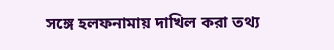সঙ্গে হলফনামায় দাখিল করা তথ্য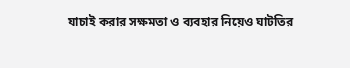যাচাই করার সক্ষমতা ও ব্যবহার নিয়েও ঘাটতির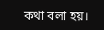কথা বলা হয়।